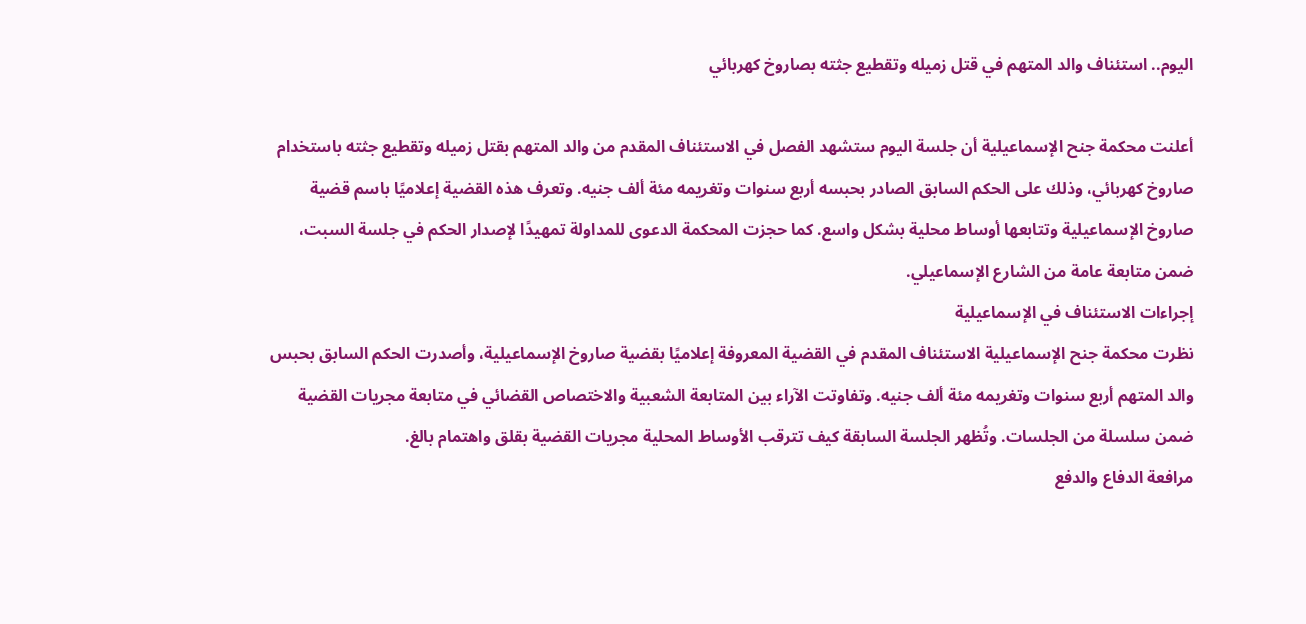اليوم.. استئناف والد المتهم في قتل زميله وتقطيع جثته بصاروخ كهربائي

أعلنت محكمة جنح الإسماعيلية أن جلسة اليوم ستشهد الفصل في الاستئناف المقدم من والد المتهم بقتل زميله وتقطيع جثته باستخدام صاروخ كهربائي، وذلك على الحكم السابق الصادر بحبسه أربع سنوات وتغريمه مئة ألف جنيه. وتعرف هذه القضية إعلاميًا باسم قضية صاروخ الإسماعيلية وتتابعها أوساط محلية بشكل واسع. كما حجزت المحكمة الدعوى للمداولة تمهيدًا لإصدار الحكم في جلسة السبت، ضمن متابعة عامة من الشارع الإسماعيلي.
إجراءات الاستئناف في الإسماعيلية
نظرت محكمة جنح الإسماعيلية الاستئناف المقدم في القضية المعروفة إعلاميًا بقضية صاروخ الإسماعيلية، وأصدرت الحكم السابق بحبس والد المتهم أربع سنوات وتغريمه مئة ألف جنيه. وتفاوتت الآراء بين المتابعة الشعبية والاختصاص القضائي في متابعة مجريات القضية ضمن سلسلة من الجلسات. وتُظهر الجلسة السابقة كيف تترقب الأوساط المحلية مجريات القضية بقلق واهتمام بالغ.
مرافعة الدفاع والدفع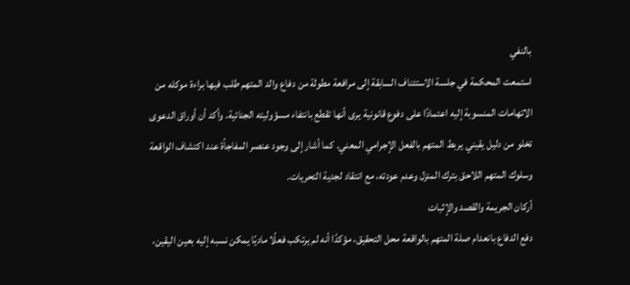بالنفي
استمعت المحكمة في جلسة الاستئناف السابقة إلى مرافعة مطولة من دفاع والد المتهم طلب فيها براءة موكله من الاتهامات المنسوبة إليه اعتمادًا على دفوع قانونية يرى أنها تقطع بانتفاء مسؤوليته الجنائية. وأكد أن أوراق الدعوى تخلو من دليل يقيني يربط المتهم بالفعل الإجرامي المعني. كما أشار إلى وجود عنصر المفاجأة عند اكتشاف الواقعة وسلوك المتهم اللاحق بترك المنزل وعدم عودته، مع انتقاد لجدية التحريات.
أركان الجريمة والقصد والإثبات
دفع الدفاع بانعدام صلة المتهم بالواقعة محل التحقيق، مؤكدًا أنه لم يرتكب فعلًا ماديًا يمكن نسبه إليه بعين اليقين،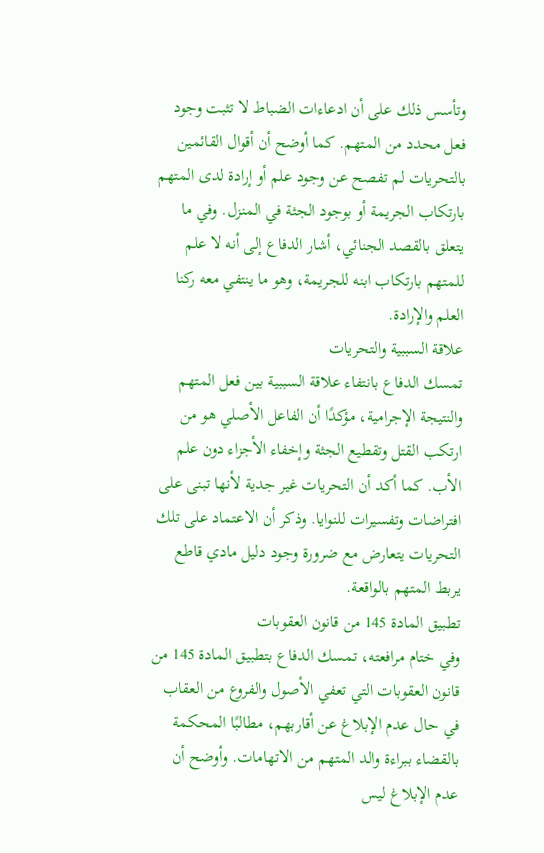وتأسس ذلك على أن ادعاءات الضباط لا تثبت وجود فعل محدد من المتهم. كما أوضح أن أقوال القائمين بالتحريات لم تفصح عن وجود علم أو إرادة لدى المتهم بارتكاب الجريمة أو بوجود الجثة في المنزل. وفي ما يتعلق بالقصد الجنائي، أشار الدفاع إلى أنه لا علم للمتهم بارتكاب ابنه للجريمة، وهو ما ينتفي معه ركنا العلم والإرادة.
علاقة السببية والتحريات
تمسك الدفاع بانتفاء علاقة السببية بين فعل المتهم والنتيجة الإجرامية، مؤكدًا أن الفاعل الأصلي هو من ارتكب القتل وتقطيع الجثة وإخفاء الأجزاء دون علم الأب. كما أكد أن التحريات غير جدية لأنها تبنى على افتراضات وتفسيرات للنوايا. وذكر أن الاعتماد على تلك التحريات يتعارض مع ضرورة وجود دليل مادي قاطع يربط المتهم بالواقعة.
تطبيق المادة 145 من قانون العقوبات
وفي ختام مرافعته، تمسك الدفاع بتطبيق المادة 145 من قانون العقوبات التي تعفي الأصول والفروع من العقاب في حال عدم الإبلاغ عن أقاربهم، مطالبًا المحكمة بالقضاء ببراءة والد المتهم من الاتهامات. وأوضح أن عدم الإبلاغ ليس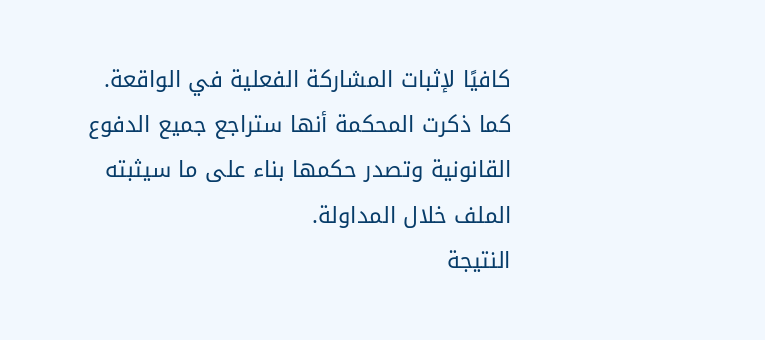كافيًا لإثبات المشاركة الفعلية في الواقعة. كما ذكرت المحكمة أنها ستراجع جميع الدفوع القانونية وتصدر حكمها بناء على ما سيثبته الملف خلال المداولة.
النتيجة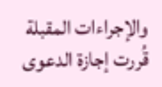والإجراءات المقبلة
قُررت إجازة الدعوى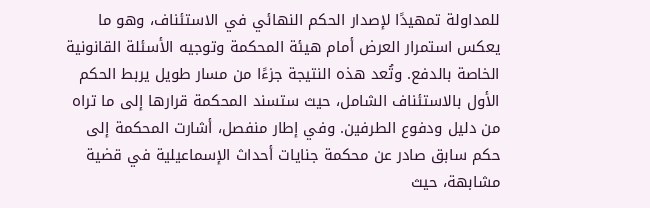للمداولة تمهيدًا لإصدار الحكم النهائي في الاستئناف، وهو ما يعكس استمرار العرض أمام هيئة المحكمة وتوجيه الأسئلة القانونية الخاصة بالدفع. وتُعد هذه النتيجة جزءًا من مسار طويل يربط الحكم الأول بالاستئناف الشامل، حيث ستسند المحكمة قرارها إلى ما تراه من دليل ودفوع الطرفين. وفي إطار منفصل، أشارت المحكمة إلى حكم سابق صادر عن محكمة جنايات أحداث الإسماعيلية في قضية مشابهة، حيث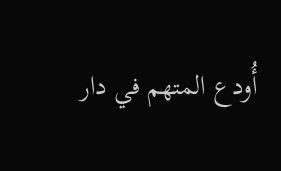أُودع المتهم في دار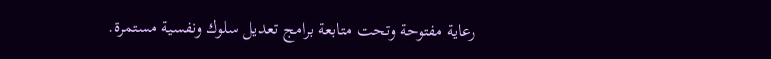رعاية مفتوحة وتحت متابعة برامج تعديل سلوك ونفسية مستمرة.